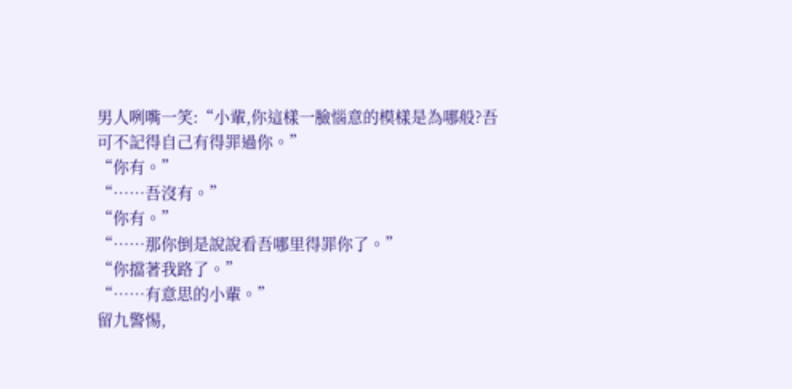男人咧嘴一笑:“小輩,你這樣一臉惱意的模樣是為哪般?吾可不記得自己有得罪過你。”
“你有。”
“……吾沒有。”
“你有。”
“……那你倒是說說看吾哪里得罪你了。”
“你擋著我路了。”
“……有意思的小輩。”
留九警惕,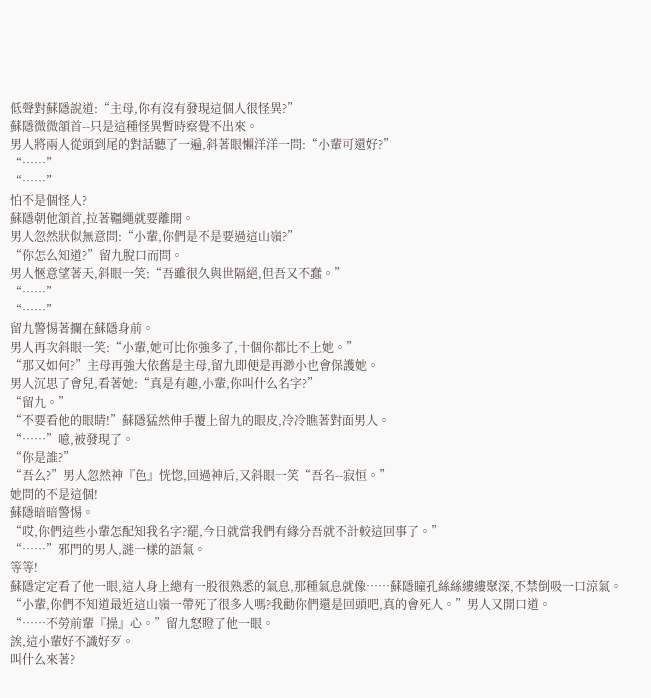低聲對蘇隱說道:“主母,你有沒有發現這個人很怪異?”
蘇隱微微頷首--只是這種怪異暫時察覺不出來。
男人將兩人從頭到尾的對話聽了一遍,斜著眼懶洋洋一問:“小輩可還好?”
“……”
“……”
怕不是個怪人?
蘇隱朝他頷首,拉著韁繩就要離開。
男人忽然狀似無意問:“小輩,你們是不是要過這山嶺?”
“你怎么知道?”留九脫口而問。
男人愜意望著天,斜眼一笑:“吾雖很久與世隔絕,但吾又不蠢。”
“……”
“……”
留九警惕著攔在蘇隱身前。
男人再次斜眼一笑:“小輩,她可比你強多了,十個你都比不上她。”
“那又如何?”主母再強大依舊是主母,留九即便是再渺小也會保護她。
男人沉思了會兒,看著她:“真是有趣,小輩,你叫什么名字?”
“留九。”
“不要看他的眼睛!”蘇隱猛然伸手覆上留九的眼皮,冷冷瞧著對面男人。
“……”噫,被發現了。
“你是誰?”
“吾么?”男人忽然神『色』恍惚,回過神后,又斜眼一笑“吾名--寂恒。”
她問的不是這個!
蘇隱暗暗警惕。
“哎,你們這些小輩怎配知我名字?罷,今日就當我們有緣分吾就不計較這回事了。”
“……”邪門的男人,謎一樣的語氣。
等等!
蘇隱定定看了他一眼,這人身上總有一股很熟悉的氣息,那種氣息就像……蘇隱瞳孔絲絲縷縷聚深,不禁倒吸一口涼氣。
“小輩,你們不知道最近這山嶺一帶死了很多人嗎?我勸你們還是回頭吧,真的會死人。”男人又開口道。
“……不勞前輩『操』心。”留九怒瞪了他一眼。
誒,這小輩好不識好歹。
叫什么來著?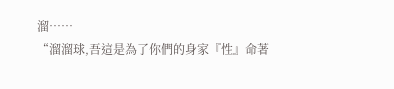溜……
“溜溜球,吾這是為了你們的身家『性』命著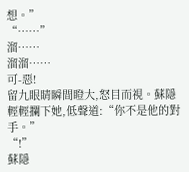想。”
“……”
溜……
溜溜……
可-惡!
留九眼睛瞬間瞪大,怒目而視。蘇隱輕輕攔下她,低聲道:“你不是他的對手。”
“!”
蘇隱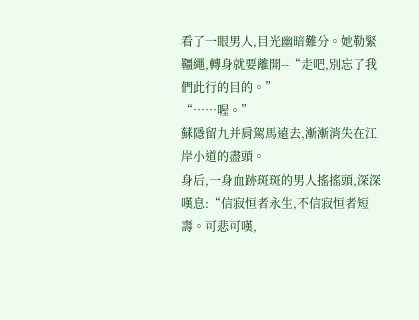看了一眼男人,目光幽暗難分。她勒緊韁繩,轉身就要離開--“走吧,別忘了我們此行的目的。”
“……喔。”
蘇隱留九并肩駕馬遠去,漸漸消失在江岸小道的盡頭。
身后,一身血跡斑斑的男人搖搖頭,深深嘆息:“信寂恒者永生,不信寂恒者短壽。可悲可嘆,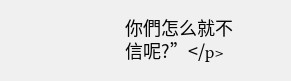你們怎么就不信呢?”</p>